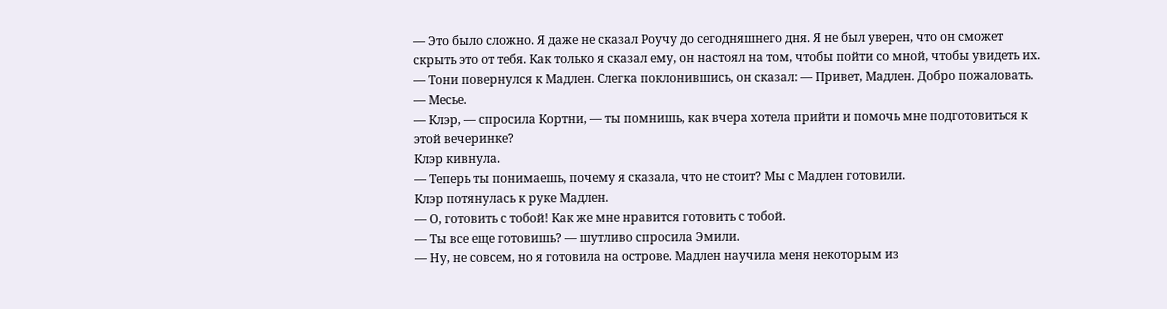— Это было сложно. Я даже не сказал Роучу до сегодняшнего дня. Я не был уверен, что он сможет скрыть это от тебя. Как только я сказал ему, он настоял на том, чтобы пойти со мной, чтобы увидеть их. — Тони повернулся к Мадлен. Слегка поклонившись, он сказал: — Привет, Мадлен. Добро пожаловать.
— Месье.
— Клэр, — спросила Кортни, — ты помнишь, как вчера хотела прийти и помочь мне подготовиться к этой вечеринке?
Клэр кивнула.
— Теперь ты понимаешь, почему я сказала, что не стоит? Мы с Мадлен готовили.
Клэр потянулась к руке Мадлен.
— О, готовить с тобой! Как же мне нравится готовить с тобой.
— Ты все еще готовишь? — шутливо спросила Эмили.
— Ну, не совсем, но я готовила на острове. Мадлен научила меня некоторым из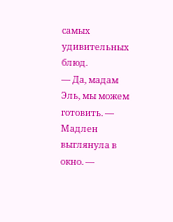самых удивительных блюд.
— Да, мадам Эль, мы можем готовить. — Мадлен выглянула в окно. —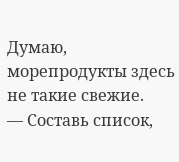Думаю, морепродукты здесь не такие свежие.
— Составь список,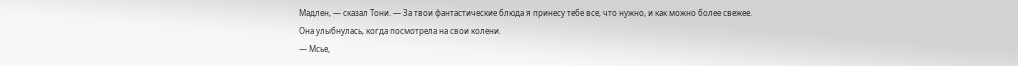Мадлен, — сказал Тони. — За твои фантастические блюда я принесу тебе все, что нужно, и как можно более свежее.
Она улыбнулась, когда посмотрела на свои колени.
— Мсье,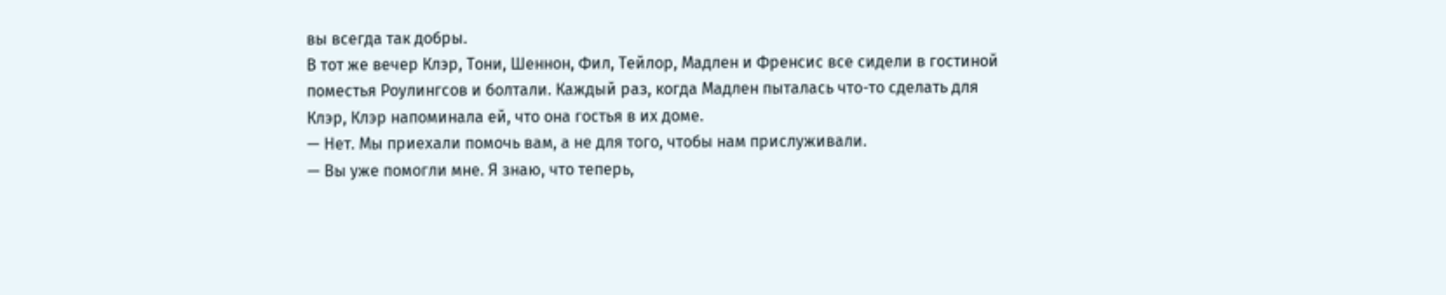вы всегда так добры.
В тот же вечер Клэр, Тони, Шеннон, Фил, Тейлор, Мадлен и Френсис все сидели в гостиной поместья Роулингсов и болтали. Каждый раз, когда Мадлен пыталась что-то сделать для Клэр, Клэр напоминала ей, что она гостья в их доме.
— Нет. Мы приехали помочь вам, а не для того, чтобы нам прислуживали.
— Вы уже помогли мне. Я знаю, что теперь,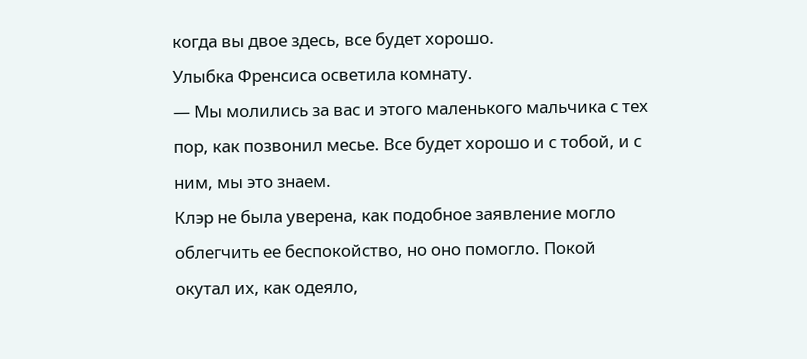когда вы двое здесь, все будет хорошо.
Улыбка Френсиса осветила комнату.
— Мы молились за вас и этого маленького мальчика с тех пор, как позвонил месье. Все будет хорошо и с тобой, и с ним, мы это знаем.
Клэр не была уверена, как подобное заявление могло облегчить ее беспокойство, но оно помогло. Покой окутал их, как одеяло,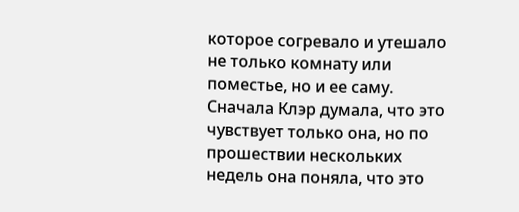которое согревало и утешало не только комнату или поместье, но и ее саму. Сначала Клэр думала, что это чувствует только она, но по прошествии нескольких недель она поняла, что это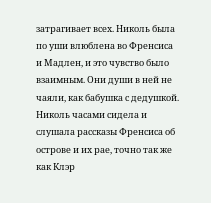затрагивает всех. Николь была по уши влюблена во Френсиса и Мадлен, и это чувство было взаимным. Они души в ней не чаяли, как бабушка с дедушкой. Николь часами сидела и слушала рассказы Френсиса об острове и их рае, точно так же как Клэр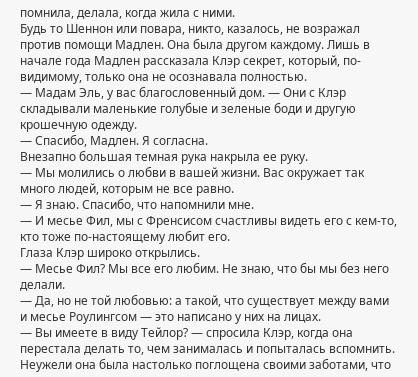помнила, делала, когда жила с ними.
Будь то Шеннон или повара, никто, казалось, не возражал против помощи Мадлен. Она была другом каждому. Лишь в начале года Мадлен рассказала Клэр секрет, который, по-видимому, только она не осознавала полностью.
— Мадам Эль, у вас благословенный дом. — Они с Клэр складывали маленькие голубые и зеленые боди и другую крошечную одежду.
— Спасибо, Мадлен. Я согласна.
Внезапно большая темная рука накрыла ее руку.
— Мы молились о любви в вашей жизни. Вас окружает так много людей, которым не все равно.
— Я знаю. Спасибо, что напомнили мне.
— И месье Фил, мы с Френсисом счастливы видеть его с кем-то, кто тоже по-настоящему любит его.
Глаза Клэр широко открылись.
— Месье Фил? Мы все его любим. Не знаю, что бы мы без него делали.
— Да, но не той любовью: а такой, что существует между вами и месье Роулингсом — это написано у них на лицах.
— Вы имеете в виду Тейлор? — спросила Клэр, когда она перестала делать то, чем занималась и попыталась вспомнить. Неужели она была настолько поглощена своими заботами, что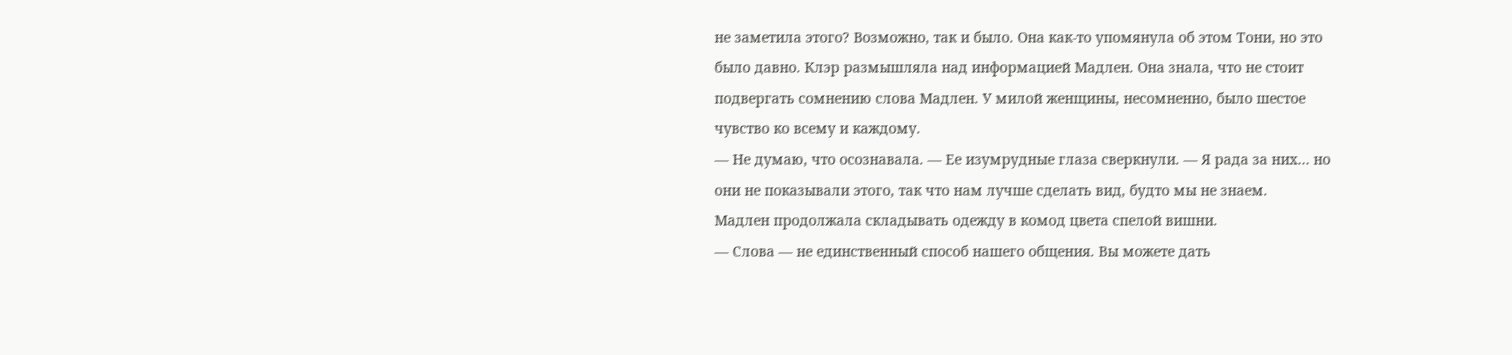не заметила этого? Возможно, так и было. Она как-то упомянула об этом Тони, но это было давно. Клэр размышляла над информацией Мадлен. Она знала, что не стоит подвергать сомнению слова Мадлен. У милой женщины, несомненно, было шестое чувство ко всему и каждому.
— Не думаю, что осознавала. — Ее изумрудные глаза сверкнули. — Я рада за них… но они не показывали этого, так что нам лучше сделать вид, будто мы не знаем.
Мадлен продолжала складывать одежду в комод цвета спелой вишни.
— Слова — не единственный способ нашего общения. Вы можете дать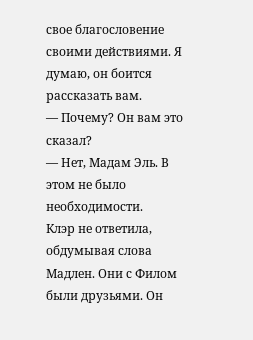свое благословение своими действиями. Я думаю, он боится рассказать вам.
— Почему? Он вам это сказал?
— Нет, Мадам Эль. В этом не было необходимости.
Клэр не ответила, обдумывая слова Мадлен. Они с Филом были друзьями. Он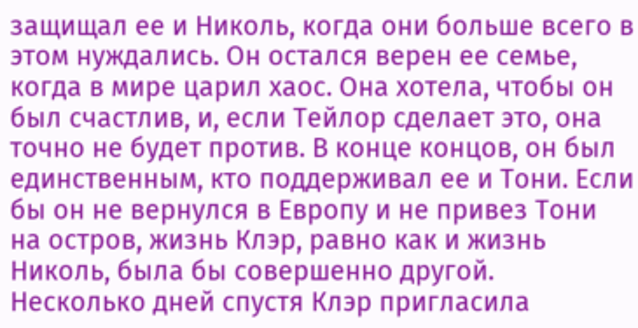защищал ее и Николь, когда они больше всего в этом нуждались. Он остался верен ее семье, когда в мире царил хаос. Она хотела, чтобы он был счастлив, и, если Тейлор сделает это, она точно не будет против. В конце концов, он был единственным, кто поддерживал ее и Тони. Если бы он не вернулся в Европу и не привез Тони на остров, жизнь Клэр, равно как и жизнь Николь, была бы совершенно другой.
Несколько дней спустя Клэр пригласила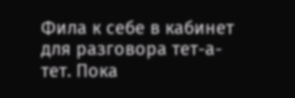Фила к себе в кабинет для разговора тет-а-тет. Пока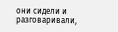они сидели и разговаривали,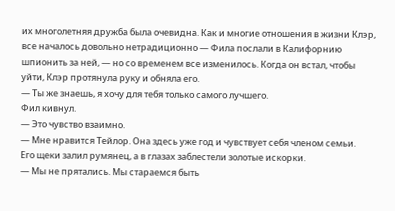их многолетняя дружба была очевидна. Как и многие отношения в жизни Клэр, все началось довольно нетрадиционно — Фила послали в Калифорнию шпионить за ней, — но со временем все изменилось. Когда он встал, чтобы уйти, Клэр протянула руку и обняла его.
— Ты же знаешь, я хочу для тебя только самого лучшего.
Фил кивнул.
— Это чувство взаимно.
— Мне нравится Тейлор. Она здесь уже год и чувствует себя членом семьи.
Его щеки залил румянец, а в глазах заблестели золотые искорки.
— Мы не прятались. Мы стараемся быть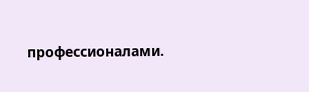профессионалами.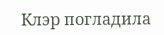Клэр погладила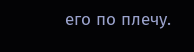его по плечу.